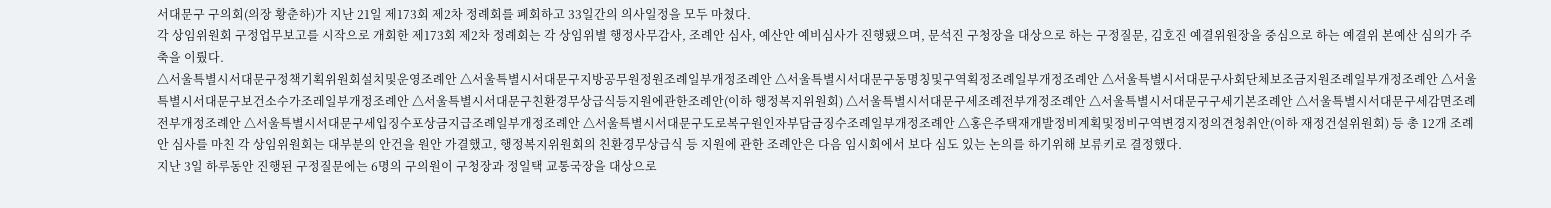서대문구 구의회(의장 황춘하)가 지난 21일 제173회 제2차 정례회를 폐회하고 33일간의 의사일정을 모두 마쳤다.
각 상임위원회 구정업무보고를 시작으로 개회한 제173회 제2차 정례회는 각 상임위별 행정사무감사, 조례안 심사, 예산안 예비심사가 진행됐으며, 문석진 구청장을 대상으로 하는 구정질문, 김호진 예결위원장을 중심으로 하는 예결위 본예산 심의가 주축을 이뤘다.
△서울특별시서대문구정책기획위원회설치및운영조례안 △서울특별시서대문구지방공무원정원조례일부개정조례안 △서울특별시서대문구동명칭및구역획정조례일부개정조례안 △서울특별시서대문구사회단체보조금지원조례일부개정조례안 △서울특별시서대문구보건소수가조레일부개정조례안 △서울특별시서대문구친환경무상급식등지원에관한조례안(이하 행정복지위원회) △서울특별시서대문구세조례전부개정조례안 △서울특별시서대문구구세기본조례안 △서울특별시서대문구세감면조례전부개정조례안 △서울특별시서대문구세입징수포상금지급조례일부개정조례안 △서울특별시서대문구도로복구원인자부담금징수조례일부개정조례안 △홍은주택재개발정비계획및정비구역변경지정의견청취안(이하 재정건설위원회) 등 총 12개 조례안 심사를 마친 각 상임위원회는 대부분의 안건을 원안 가결했고, 행정복지위원회의 친환경무상급식 등 지원에 관한 조례안은 다음 임시회에서 보다 심도 있는 논의를 하기위해 보류키로 결정했다.
지난 3일 하루동안 진행된 구정질문에는 6명의 구의원이 구청장과 정일택 교통국장을 대상으로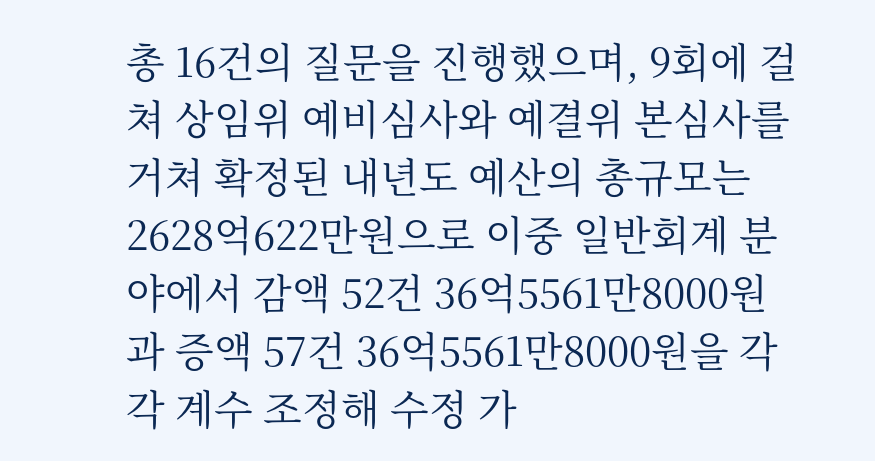총 16건의 질문을 진행했으며, 9회에 걸쳐 상임위 예비심사와 예결위 본심사를 거쳐 확정된 내년도 예산의 총규모는 2628억622만원으로 이중 일반회계 분야에서 감액 52건 36억5561만8000원과 증액 57건 36억5561만8000원을 각각 계수 조정해 수정 가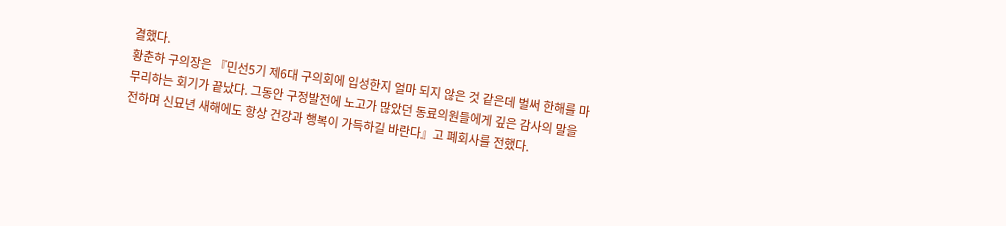결했다.
황춘하 구의장은 『민선5기 제6대 구의회에 입성한지 얼마 되지 않은 것 같은데 벌써 한해를 마무리하는 회기가 끝났다. 그동안 구정발전에 노고가 많았던 동료의원들에게 깊은 감사의 말을 전하며 신묘년 새해에도 항상 건강과 행복이 가득하길 바란다』고 폐회사를 전했다.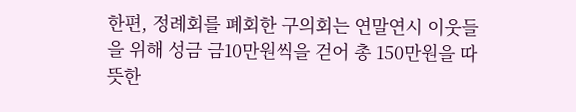한편, 정례회를 폐회한 구의회는 연말연시 이웃들을 위해 성금 금10만원씩을 걷어 총 150만원을 따뜻한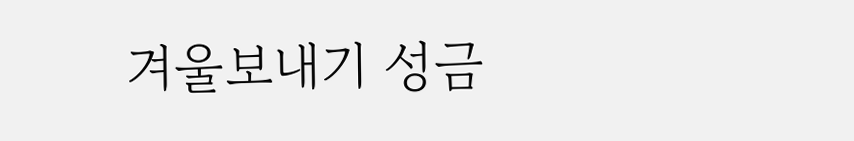겨울보내기 성금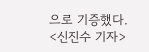으로 기증했다.
<신진수 기자>